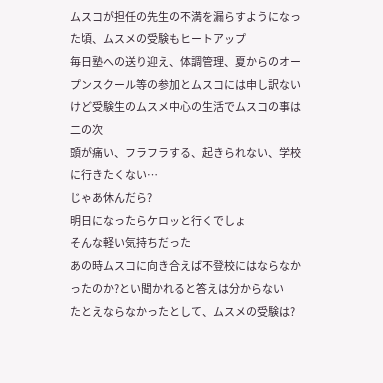ムスコが担任の先生の不満を漏らすようになった頃、ムスメの受験もヒートアップ
毎日塾への送り迎え、体調管理、夏からのオープンスクール等の参加とムスコには申し訳ないけど受験生のムスメ中心の生活でムスコの事は二の次
頭が痛い、フラフラする、起きられない、学校に行きたくない…
じゃあ休んだら?
明日になったらケロッと行くでしょ
そんな軽い気持ちだった
あの時ムスコに向き合えば不登校にはならなかったのか?とい聞かれると答えは分からない
たとえならなかったとして、ムスメの受験は?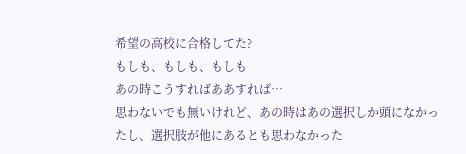希望の高校に合格してた?
もしも、もしも、もしも
あの時こうすればああすれば…
思わないでも無いけれど、あの時はあの選択しか頭になかったし、選択肢が他にあるとも思わなかった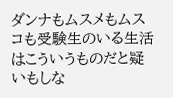ダンナもムスメもムスコも受験生のいる生活はこういうものだと疑いもしな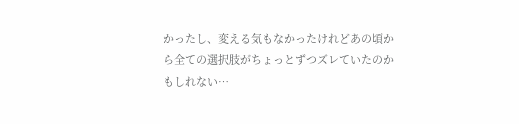かったし、変える気もなかったけれどあの頃から全ての選択肢がちょっとずつズレていたのかもしれない…